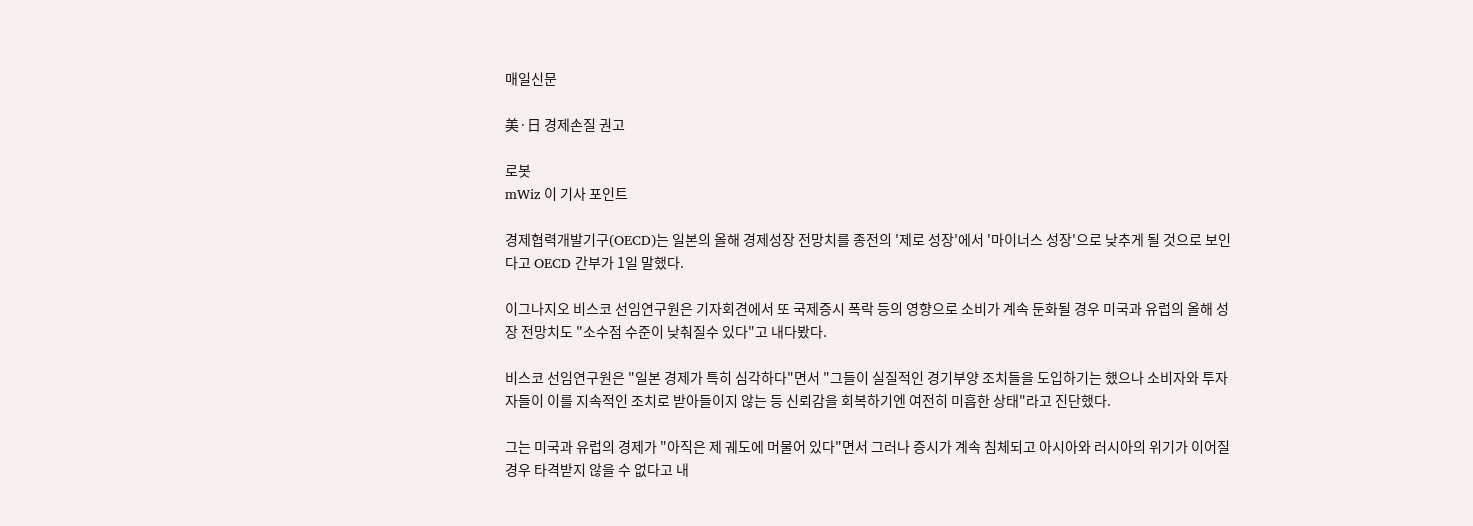매일신문

美·日 경제손질 권고

로봇
mWiz 이 기사 포인트

경제협력개발기구(OECD)는 일본의 올해 경제성장 전망치를 종전의 '제로 성장'에서 '마이너스 성장'으로 낮추게 될 것으로 보인다고 OECD 간부가 1일 말했다.

이그나지오 비스코 선임연구원은 기자회견에서 또 국제증시 폭락 등의 영향으로 소비가 계속 둔화될 경우 미국과 유럽의 올해 성장 전망치도 "소수점 수준이 낮춰질수 있다"고 내다봤다.

비스코 선임연구원은 "일본 경제가 특히 심각하다"면서 "그들이 실질적인 경기부양 조치들을 도입하기는 했으나 소비자와 투자자들이 이를 지속적인 조치로 받아들이지 않는 등 신뢰감을 회복하기엔 여전히 미흡한 상태"라고 진단했다.

그는 미국과 유럽의 경제가 "아직은 제 궤도에 머물어 있다"면서 그러나 증시가 계속 침체되고 아시아와 러시아의 위기가 이어질 경우 타격받지 않을 수 없다고 내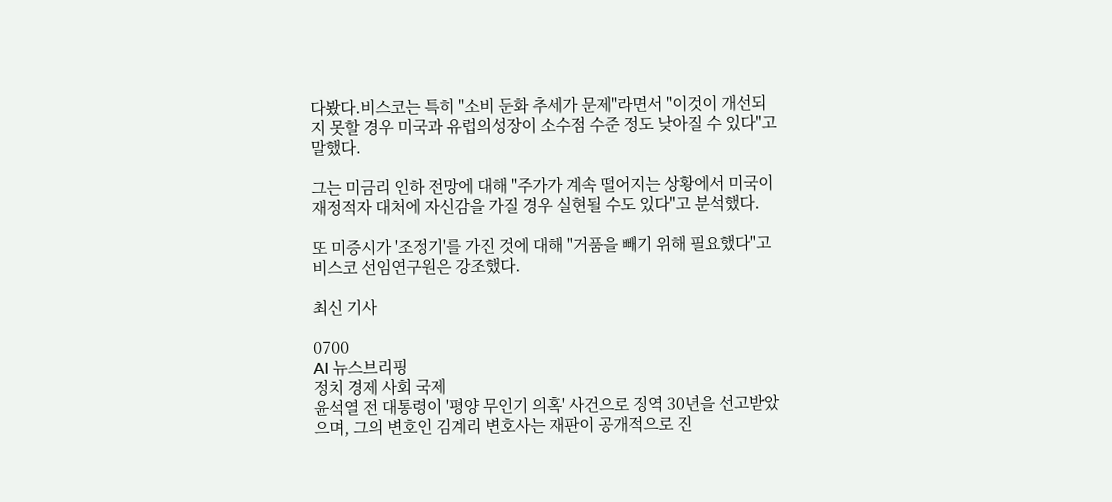다봤다.비스코는 특히 "소비 둔화 추세가 문제"라면서 "이것이 개선되지 못할 경우 미국과 유럽의성장이 소수점 수준 정도 낮아질 수 있다"고 말했다.

그는 미금리 인하 전망에 대해 "주가가 계속 떨어지는 상황에서 미국이 재정적자 대처에 자신감을 가질 경우 실현될 수도 있다"고 분석했다.

또 미증시가 '조정기'를 가진 것에 대해 "거품을 빼기 위해 필요했다"고 비스코 선임연구원은 강조했다.

최신 기사

0700
AI 뉴스브리핑
정치 경제 사회 국제
윤석열 전 대통령이 '평양 무인기 의혹' 사건으로 징역 30년을 선고받았으며, 그의 변호인 김계리 변호사는 재판이 공개적으로 진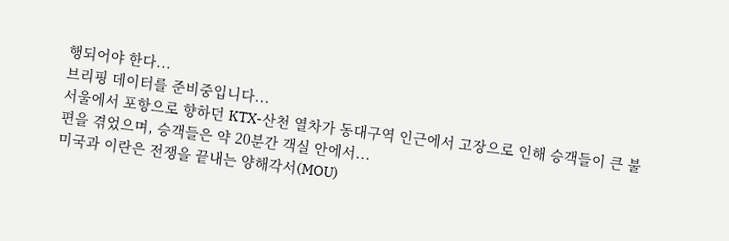행되어야 한다...
브리핑 데이터를 준비중입니다...
서울에서 포항으로 향하던 KTX-산천 열차가 동대구역 인근에서 고장으로 인해 승객들이 큰 불편을 겪었으며, 승객들은 약 20분간 객실 안에서...
미국과 이란은 전쟁을 끝내는 양해각서(MOU)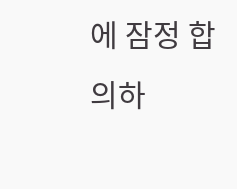에 잠정 합의하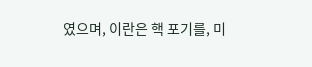였으며, 이란은 핵 포기를, 미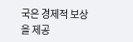국은 경제적 보상을 제공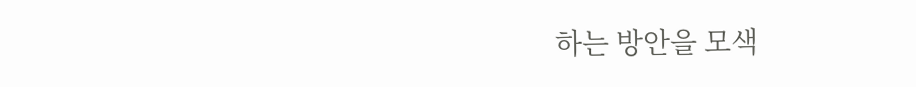하는 방안을 모색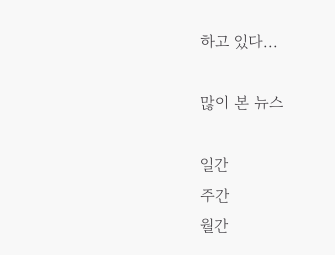하고 있다...

많이 본 뉴스

일간
주간
월간